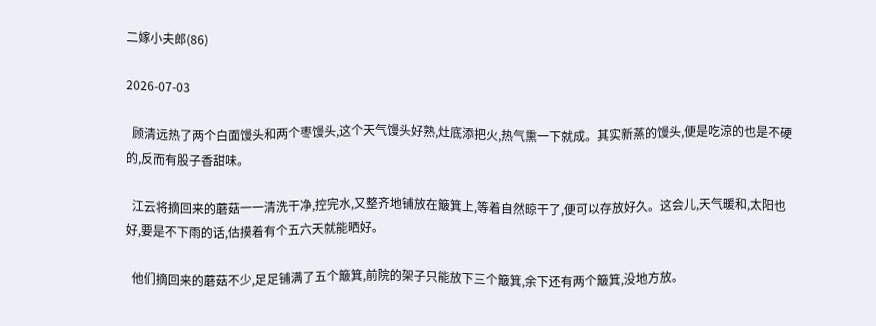二嫁小夫郎(86)

2026-07-03

  顾清远热了两个白面馒头和两个枣馒头,这个天气馒头好熟,灶底添把火,热气熏一下就成。其实新蒸的馒头,便是吃涼的也是不硬的,反而有股子香甜味。

  江云将摘回来的蘑菇一一清洗干净,控完水,又整齐地铺放在簸箕上,等着自然晾干了,便可以存放好久。这会儿,天气暖和,太阳也好,要是不下雨的话,估摸着有个五六天就能晒好。

  他们摘回来的蘑菇不少,足足铺满了五个簸箕,前院的架子只能放下三个簸箕,余下还有两个簸箕,没地方放。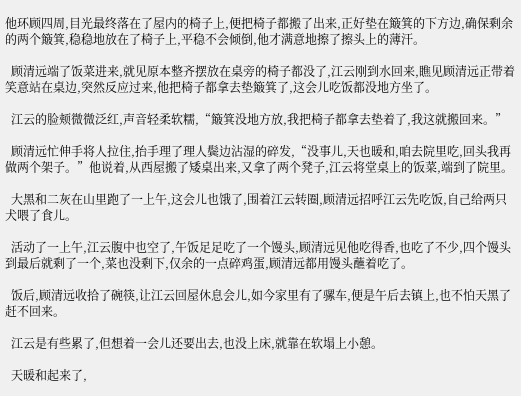他环顾四周,目光最终落在了屋内的椅子上,便把椅子都搬了出来,正好垫在簸箕的下方边,确保剩余的两个簸箕,稳稳地放在了椅子上,平稳不会倾倒,他才满意地擦了擦头上的薄汗。

  顾清远端了饭菜进来,就见原本整齐摆放在桌旁的椅子都没了,江云刚到水回来,瞧见顾清远正带着笑意站在桌边,突然反应过来,他把椅子都拿去垫簸箕了,这会儿吃饭都没地方坐了。

  江云的脸颊微微泛红,声音轻柔软糯,“簸箕没地方放,我把椅子都拿去垫着了,我这就搬回来。”

  顾清远忙伸手将人拉住,抬手理了理人鬓边沾湿的碎发,“没事儿,天也暖和,咱去院里吃,回头我再做两个架子。”他说着,从西屋搬了矮桌出来,又拿了两个凳子,江云将堂桌上的饭菜,端到了院里。

  大黑和二灰在山里跑了一上午,这会儿也饿了,围着江云转圈,顾清远招呼江云先吃饭,自己给两只犬喂了食儿。

  活动了一上午,江云腹中也空了,午饭足足吃了一个馒头,顾清远见他吃得香,也吃了不少,四个馒头到最后就剩了一个,菜也没剩下,仅余的一点碎鸡蛋,顾清远都用馒头蘸着吃了。

  饭后,顾清远收拾了碗筷,让江云回屋休息会儿,如今家里有了骡车,便是午后去镇上,也不怕天黑了赶不回来。

  江云是有些累了,但想着一会儿还要出去,也没上床,就靠在软塌上小憩。

  天暖和起来了,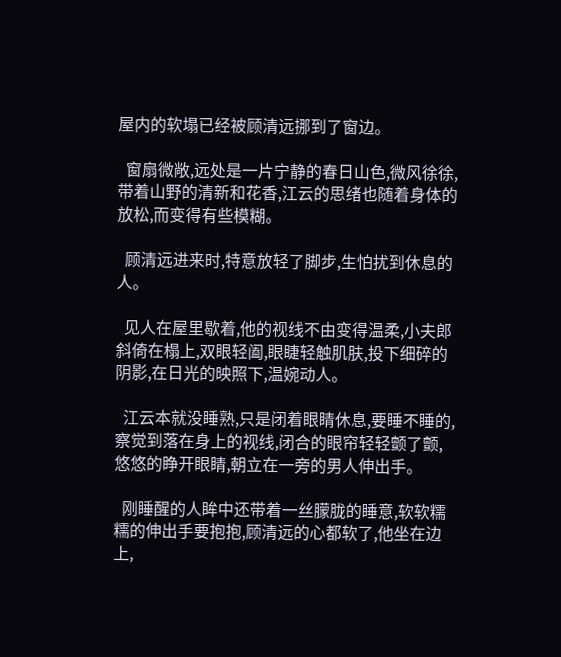屋内的软塌已经被顾清远挪到了窗边。

  窗扇微敞,远处是一片宁静的春日山色,微风徐徐,带着山野的清新和花香,江云的思绪也随着身体的放松,而变得有些模糊。

  顾清远进来时,特意放轻了脚步,生怕扰到休息的人。

  见人在屋里歇着,他的视线不由变得温柔,小夫郎斜倚在榻上,双眼轻阖,眼睫轻触肌肤,投下细碎的阴影,在日光的映照下,温婉动人。

  江云本就没睡熟,只是闭着眼睛休息,要睡不睡的,察觉到落在身上的视线,闭合的眼帘轻轻颤了颤,悠悠的睁开眼睛,朝立在一旁的男人伸出手。

  刚睡醒的人眸中还带着一丝朦胧的睡意,软软糯糯的伸出手要抱抱,顾清远的心都软了,他坐在边上,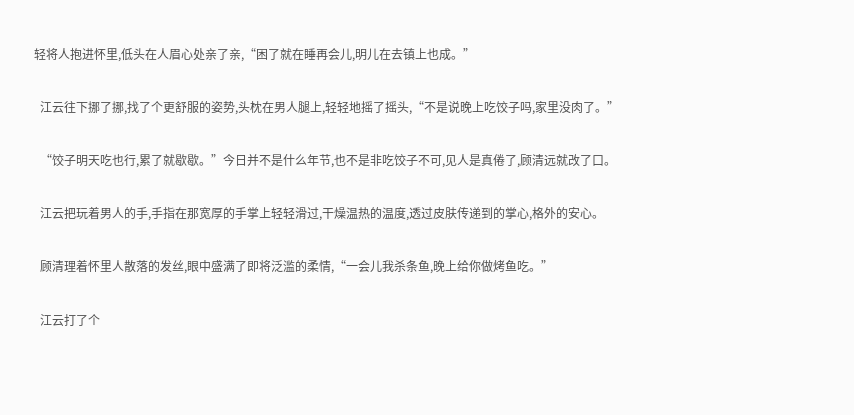轻将人抱进怀里,低头在人眉心处亲了亲,“困了就在睡再会儿,明儿在去镇上也成。”

  江云往下挪了挪,找了个更舒服的姿势,头枕在男人腿上,轻轻地摇了摇头,“不是说晚上吃饺子吗,家里没肉了。”

  “饺子明天吃也行,累了就歇歇。”今日并不是什么年节,也不是非吃饺子不可,见人是真倦了,顾清远就改了口。

  江云把玩着男人的手,手指在那宽厚的手掌上轻轻滑过,干燥温热的温度,透过皮肤传递到的掌心,格外的安心。

  顾清理着怀里人散落的发丝,眼中盛满了即将泛滥的柔情,“一会儿我杀条鱼,晚上给你做烤鱼吃。”

  江云打了个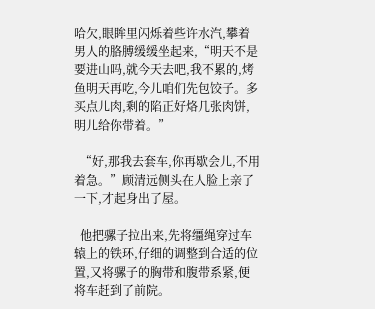哈欠,眼眸里闪烁着些许水汽,攀着男人的胳膊缓缓坐起来,“明天不是要进山吗,就今天去吧,我不累的,烤鱼明天再吃,今儿咱们先包饺子。多买点儿肉,剩的陷正好烙几张肉饼,明儿给你带着。”

  “好,那我去套车,你再歇会儿,不用着急。”顾清远侧头在人脸上亲了一下,才起身出了屋。

  他把骡子拉出来,先将缰绳穿过车辕上的铁环,仔细的调整到合适的位置,又将骡子的胸带和腹带系紧,便将车赶到了前院。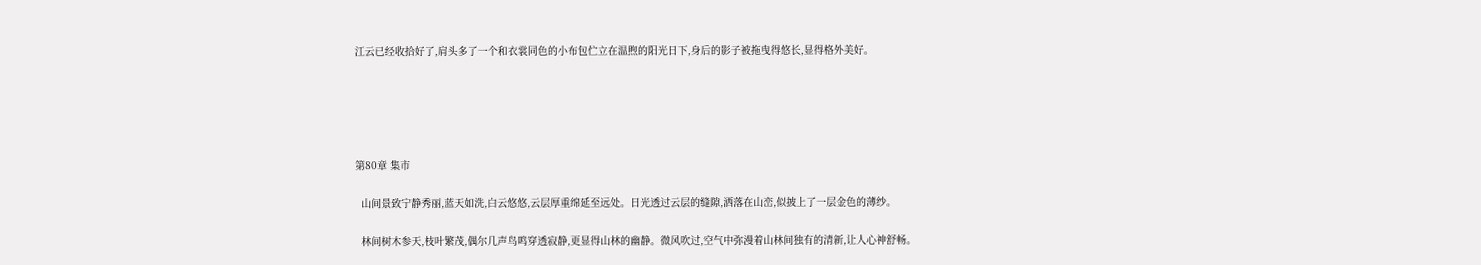江云已经收拾好了,肩头多了一个和衣裳同色的小布包伫立在温煦的阳光日下,身后的影子被拖曳得悠长,显得格外美好。





第80章 集市

  山间景致宁静秀丽,蓝天如洗,白云悠悠,云层厚重绵延至远处。日光透过云层的缝隙,洒落在山峦,似披上了一层金色的薄纱。

  林间树木参天,枝叶繁茂,偶尔几声鸟鸣穿透寂静,更显得山林的幽静。微风吹过,空气中弥漫着山林间独有的清新,让人心神舒畅。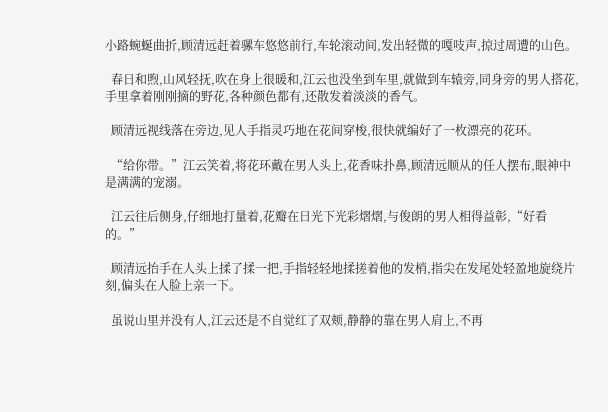小路蜿蜒曲折,顾清远赶着骡车悠悠前行,车轮滚动间,发出轻微的嘎吱声,掠过周遭的山色。

  春日和煦,山风轻抚,吹在身上很暖和,江云也没坐到车里,就做到车辕旁,同身旁的男人搭花,手里拿着刚刚摘的野花,各种颜色都有,还散发着淡淡的香气。

  顾清远视线落在旁边,见人手指灵巧地在花间穿梭,很快就编好了一枚漂亮的花环。

  “给你带。”江云笑着,将花环戴在男人头上,花香味扑鼻,顾清远顺从的任人摆布,眼神中是满满的宠溺。

  江云往后侧身,仔细地打量着,花瓣在日光下光彩熠熠,与俊朗的男人相得益彰,“好看的。”

  顾清远抬手在人头上揉了揉一把,手指轻轻地揉搓着他的发梢,指尖在发尾处轻盈地旋绕片刻,偏头在人脸上亲一下。

  虽说山里并没有人,江云还是不自觉红了双颊,静静的靠在男人肩上,不再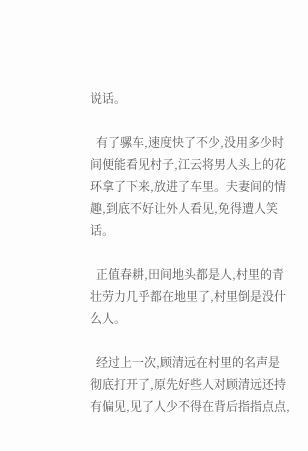说话。

  有了骡车,速度快了不少,没用多少时间便能看见村子,江云将男人头上的花环拿了下来,放进了车里。夫妻间的情趣,到底不好让外人看见,免得遭人笑话。

  正值春耕,田间地头都是人,村里的青壮劳力几乎都在地里了,村里倒是没什么人。

  经过上一次,顾清远在村里的名声是彻底打开了,原先好些人对顾清远还持有偏见,见了人少不得在背后指指点点,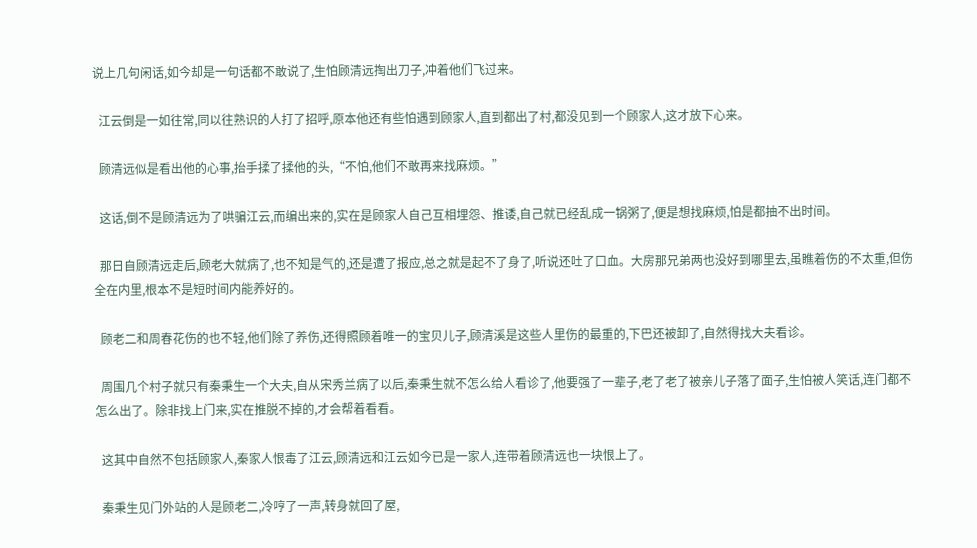说上几句闲话,如今却是一句话都不敢说了,生怕顾清远掏出刀子,冲着他们飞过来。

  江云倒是一如往常,同以往熟识的人打了招呼,原本他还有些怕遇到顾家人,直到都出了村,都没见到一个顾家人,这才放下心来。

  顾清远似是看出他的心事,抬手揉了揉他的头,“不怕,他们不敢再来找麻烦。”

  这话,倒不是顾清远为了哄骗江云,而编出来的,实在是顾家人自己互相埋怨、推诿,自己就已经乱成一锅粥了,便是想找麻烦,怕是都抽不出时间。

  那日自顾清远走后,顾老大就病了,也不知是气的,还是遭了报应,总之就是起不了身了,听说还吐了口血。大房那兄弟两也没好到哪里去,虽瞧着伤的不太重,但伤全在内里,根本不是短时间内能养好的。

  顾老二和周春花伤的也不轻,他们除了养伤,还得照顾着唯一的宝贝儿子,顾清溪是这些人里伤的最重的,下巴还被卸了,自然得找大夫看诊。

  周围几个村子就只有秦秉生一个大夫,自从宋秀兰病了以后,秦秉生就不怎么给人看诊了,他要强了一辈子,老了老了被亲儿子落了面子,生怕被人笑话,连门都不怎么出了。除非找上门来,实在推脱不掉的,才会帮着看看。

  这其中自然不包括顾家人,秦家人恨毒了江云,顾清远和江云如今已是一家人,连带着顾清远也一块恨上了。

  秦秉生见门外站的人是顾老二,冷哼了一声,转身就回了屋,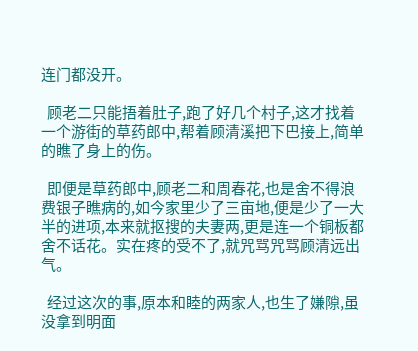连门都没开。

  顾老二只能捂着肚子,跑了好几个村子,这才找着一个游街的草药郎中,帮着顾清溪把下巴接上,简单的瞧了身上的伤。

  即便是草药郎中,顾老二和周春花,也是舍不得浪费银子瞧病的,如今家里少了三亩地,便是少了一大半的进项,本来就抠搜的夫妻两,更是连一个铜板都舍不话花。实在疼的受不了,就咒骂咒骂顾清远出气。

  经过这次的事,原本和睦的两家人,也生了嫌隙,虽没拿到明面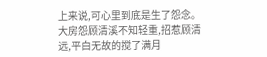上来说,可心里到底是生了怨念。大房怨顾清溪不知轻重,招惹顾清远,平白无故的搅了满月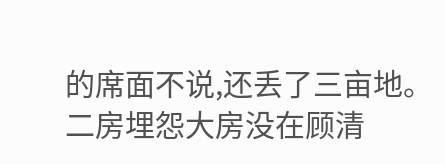的席面不说,还丢了三亩地。二房埋怨大房没在顾清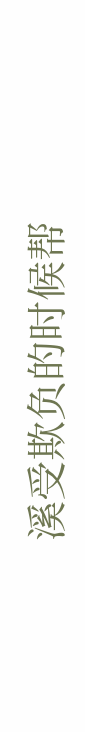溪受欺负的时候帮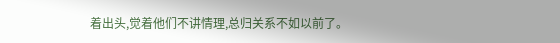着出头,觉着他们不讲情理,总归关系不如以前了。